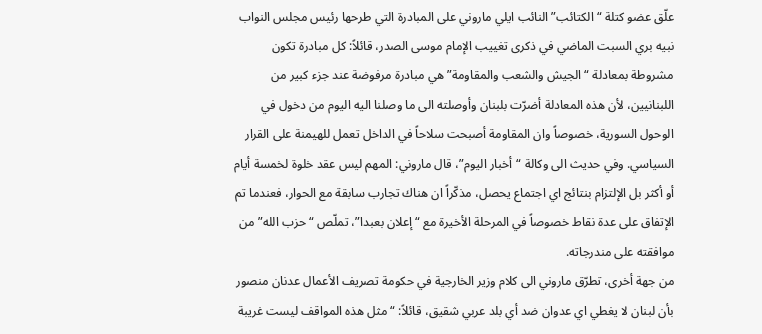علّق عضو كتلة “الكتائب” النائب ايلي ماروني على المبادرة التي طرحها رئيس مجلس النواب نبيه بري السبت الماضي في ذكرى تغييب الإمام موسى الصدر، قائلاً: كل مبادرة تكون مشروطة بمعادلة “الجيش والشعب والمقاومة” هي مبادرة مرفوضة عند جزء كبير من اللبنانيين، لأن هذه المعادلة أضرّت بلبنان وأوصلته الى ما وصلنا اليه اليوم من دخول في الوحول السورية، خصوصاً وان المقاومة أصبحت سلاحاً في الداخل تعمل للهيمنة على القرار السياسي. وفي حديث الى وكالة “أخبار اليوم”، قال ماروني: المهم ليس عقد خلوة لخمسة أيام أو أكثر بل الإلتزام بنتائج اي اجتماع يحصل، مذكّراً ان هناك تجارب سابقة مع الحوار، فعندما تم الإتفاق على عدة نقاط خصوصاً في المرحلة الأخيرة مع “إعلان بعبدا”، تملّص “حزب الله” من موافقته على مندرجاته.
من جهة أخرى، تطرّق ماروني الى كلام وزير الخارجية في حكومة تصريف الأعمال عدنان منصور بأن لبنان لا يغطي اي عدوان ضد أي بلد عربي شقيق، قائلاً: “مثل هذه المواقف ليست غريبة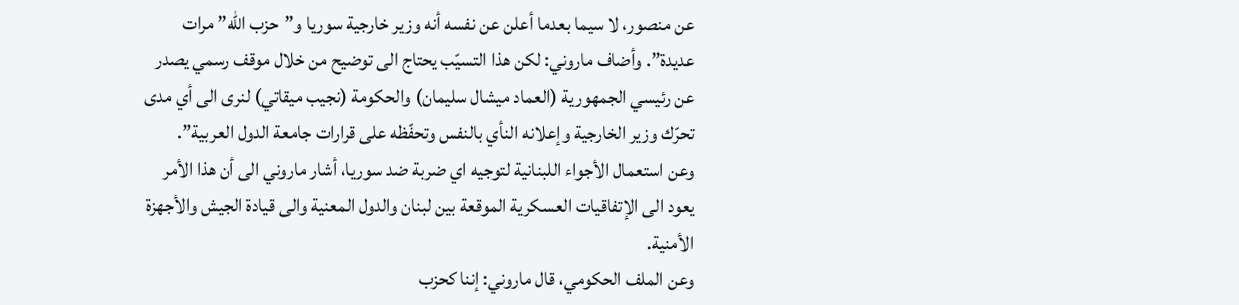عن منصور، لا سيما بعدما أعلن عن نفسه أنه وزير خارجية سوريا و”حزب الله” مرات عديدة”. وأضاف ماروني: لكن هذا التسيّب يحتاج الى توضيح من خلال موقف رسمي يصدر عن رئيسي الجمهورية (العماد ميشال سليمان) والحكومة (نجيب ميقاتي) لنرى الى أي مدى تحرّك وزير الخارجية وإعلانه النأي بالنفس وتحفّظه على قرارات جامعة الدول العربية”.
وعن استعمال الأجواء اللبنانية لتوجيه اي ضربة ضد سوريا، أشار ماروني الى أن هذا الأمر يعود الى الإتفاقيات العسكرية الموقعة بين لبنان والدول المعنية والى قيادة الجيش والأجهزة الأمنية.
وعن الملف الحكومي، قال ماروني: إننا كحزب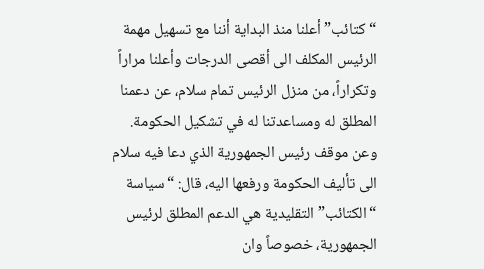“كتائب” أعلنا منذ البداية أننا مع تسهيل مهمة الرئيس المكلف الى أقصى الدرجات وأعلنا مراراً وتكراراً، من منزل الرئيس تمام سلام، عن دعمنا المطلق له ومساعدتنا له في تشكيل الحكومة.
وعن موقف رئيس الجمهورية الذي دعا فيه سلام الى تأليف الحكومة ورفعها اليه، قال: “سياسة “الكتائب” التقليدية هي الدعم المطلق لرئيس الجمهورية، خصوصاً وان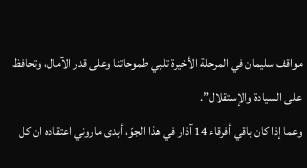مواقف سليمان في المرحلة الأخيرة تلبي طموحاتنا وعلى قدر الآمال، وتحافظ على السيادة والإستقلال”.
وعما إذا كان باقي أفرقاء 14 آذار في هذا الجوّ، أبدى ماروني اعتقاده ان كل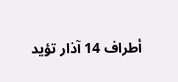أطراف 14 آذار تؤيد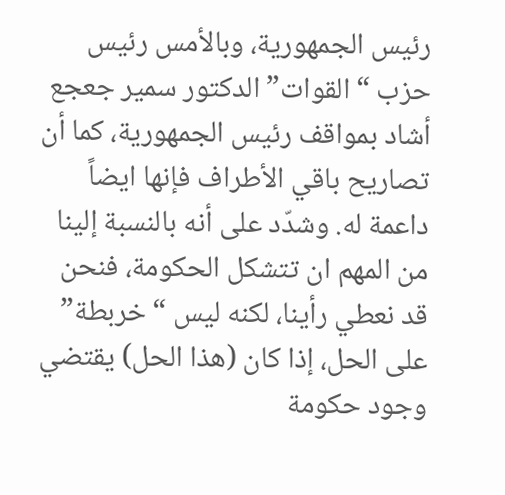رئيس الجمهورية، وبالأمس رئيس حزب “القوات” الدكتور سمير جعجع أشاد بمواقف رئيس الجمهورية، كما أن تصاريح باقي الأطراف فإنها ايضاً داعمة له. وشدّد على أنه بالنسبة إلينا من المهم ان تتشكل الحكومة، فنحن قد نعطي رأينا، لكنه ليس “خربطة” على الحل، إذا كان (هذا الحل) يقتضي وجود حكومة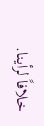خلافاً لرأينا.